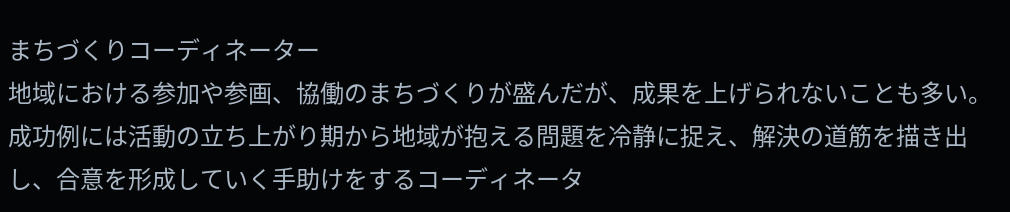まちづくりコーディネーター
地域における参加や参画、協働のまちづくりが盛んだが、成果を上げられないことも多い。成功例には活動の立ち上がり期から地域が抱える問題を冷静に捉え、解決の道筋を描き出し、合意を形成していく手助けをするコーディネータ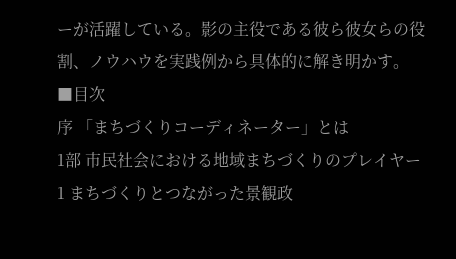ーが活躍している。影の主役である彼ら彼女らの役割、ノウハウを実践例から具体的に解き明かす。
■目次
序 「まちづくりコーディネーター」とは
1部 市民社会における地域まちづくりのプレイヤー
1 まちづくりとつながった景観政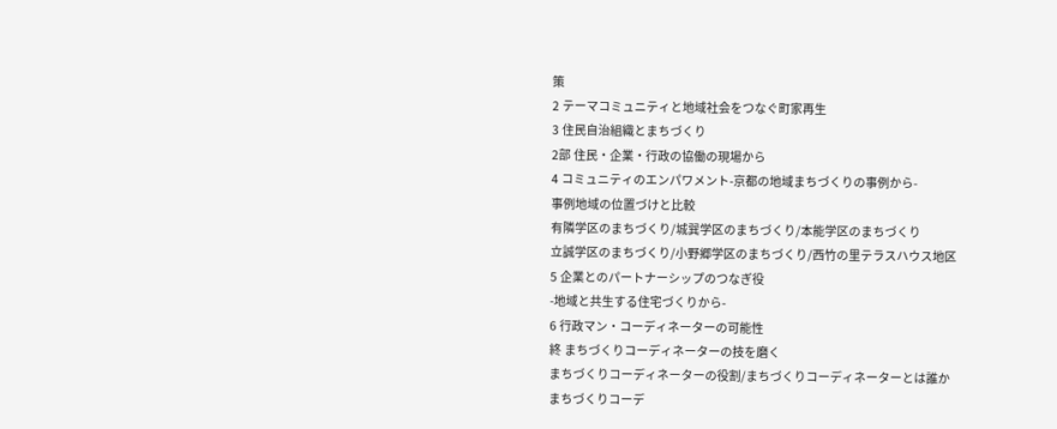策
2 テーマコミュニティと地域社会をつなぐ町家再生
3 住民自治組織とまちづくり
2部 住民・企業・行政の協働の現場から
4 コミュニティのエンパワメント-京都の地域まちづくりの事例から-
事例地域の位置づけと比較
有隣学区のまちづくり/城巽学区のまちづくり/本能学区のまちづくり
立誠学区のまちづくり/小野郷学区のまちづくり/西竹の里テラスハウス地区
5 企業とのパートナーシップのつなぎ役
-地域と共生する住宅づくりから-
6 行政マン・コーディネーターの可能性
終 まちづくりコーディネーターの技を磨く
まちづくりコーディネーターの役割/まちづくりコーディネーターとは誰か
まちづくりコーデ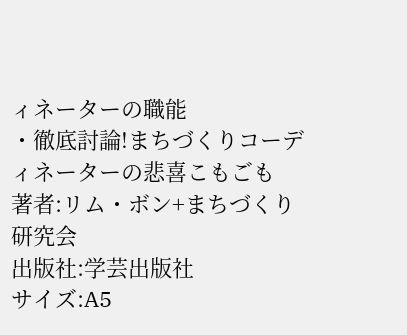ィネーターの職能
・徹底討論!まちづくりコーディネーターの悲喜こもごも
著者:リム・ボン+まちづくり研究会
出版社:学芸出版社
サイズ:A5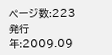ページ数:223
発行年:2009.09